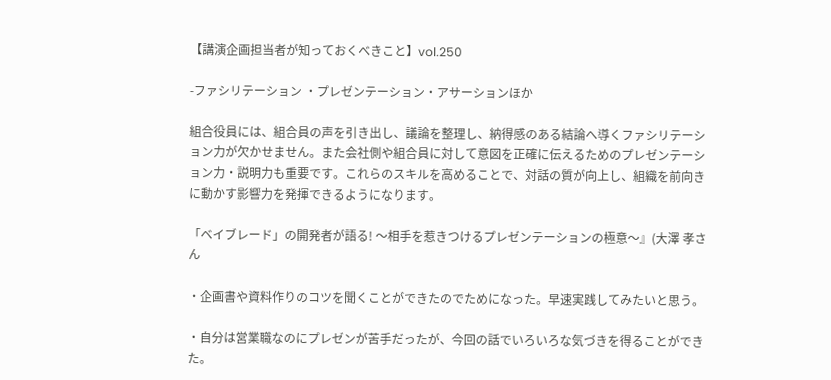【講演企画担当者が知っておくべきこと】vol.250

-ファシリテーション ・プレゼンテーション・アサーションほか

組合役員には、組合員の声を引き出し、議論を整理し、納得感のある結論へ導くファシリテーション力が欠かせません。また会社側や組合員に対して意図を正確に伝えるためのプレゼンテーション力・説明力も重要です。これらのスキルを高めることで、対話の質が向上し、組織を前向きに動かす影響力を発揮できるようになります。

「ベイブレード」の開発者が語る! 〜相手を惹きつけるプレゼンテーションの極意〜』(大澤 孝さん

・企画書や資料作りのコツを聞くことができたのでためになった。早速実践してみたいと思う。

・自分は営業職なのにプレゼンが苦手だったが、今回の話でいろいろな気づきを得ることができた。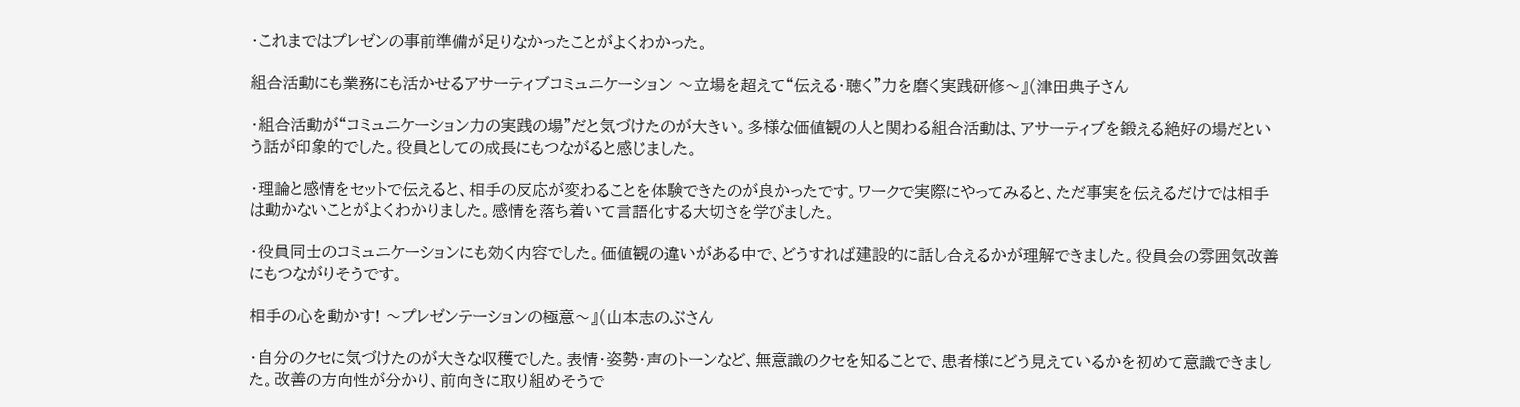・これまではプレゼンの事前準備が足りなかったことがよくわかった。

組合活動にも業務にも活かせるアサーティブコミュニケーション 〜立場を超えて“伝える・聴く”力を磨く実践研修〜』(津田典子さん

・組合活動が“コミュニケーション力の実践の場”だと気づけたのが大きい。多様な価値観の人と関わる組合活動は、アサーティブを鍛える絶好の場だという話が印象的でした。役員としての成長にもつながると感じました。

・理論と感情をセットで伝えると、相手の反応が変わることを体験できたのが良かったです。ワークで実際にやってみると、ただ事実を伝えるだけでは相手は動かないことがよくわかりました。感情を落ち着いて言語化する大切さを学びました。

・役員同士のコミュニケーションにも効く内容でした。価値観の違いがある中で、どうすれば建設的に話し合えるかが理解できました。役員会の雰囲気改善にもつながりそうです。

相手の心を動かす! 〜プレゼンテーションの極意〜』(山本志のぶさん

・自分のクセに気づけたのが大きな収穫でした。表情・姿勢・声のトーンなど、無意識のクセを知ることで、患者様にどう見えているかを初めて意識できました。改善の方向性が分かり、前向きに取り組めそうで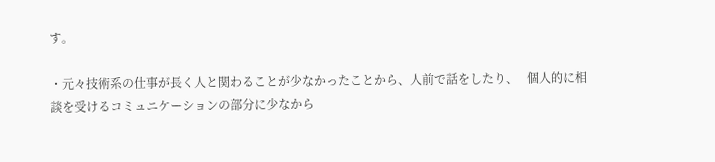す。

・元々技術系の仕事が長く人と関わることが少なかったことから、人前で話をしたり、   個人的に相談を受けるコミュニケーションの部分に少なから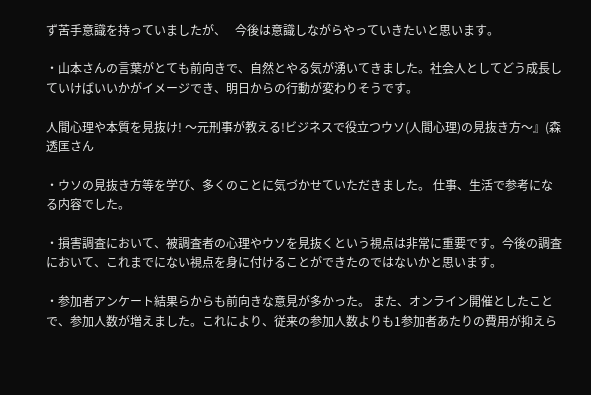ず苦手意識を持っていましたが、   今後は意識しながらやっていきたいと思います。

・山本さんの言葉がとても前向きで、自然とやる気が湧いてきました。社会人としてどう成長していけばいいかがイメージでき、明日からの行動が変わりそうです。

人間心理や本質を見抜け! 〜元刑事が教える!ビジネスで役立つウソ(人間心理)の見抜き方〜』(森 透匡さん

・ウソの見抜き方等を学び、多くのことに気づかせていただきました。 仕事、生活で参考になる内容でした。

・損害調査において、被調査者の心理やウソを見抜くという視点は非常に重要です。今後の調査において、これまでにない視点を身に付けることができたのではないかと思います。

・参加者アンケート結果らからも前向きな意見が多かった。 また、オンライン開催としたことで、参加人数が増えました。これにより、従来の参加人数よりも1参加者あたりの費用が抑えら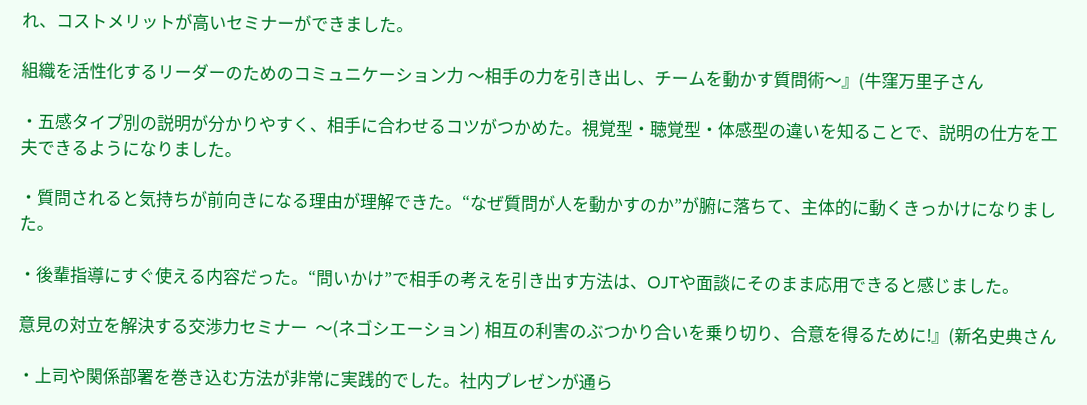れ、コストメリットが高いセミナーができました。

組織を活性化するリーダーのためのコミュニケーション力 〜相手の力を引き出し、チームを動かす質問術〜』(牛窪万里子さん

・五感タイプ別の説明が分かりやすく、相手に合わせるコツがつかめた。視覚型・聴覚型・体感型の違いを知ることで、説明の仕方を工夫できるようになりました。

・質問されると気持ちが前向きになる理由が理解できた。“なぜ質問が人を動かすのか”が腑に落ちて、主体的に動くきっかけになりました。

・後輩指導にすぐ使える内容だった。“問いかけ”で相手の考えを引き出す方法は、OJTや面談にそのまま応用できると感じました。

意見の対立を解決する交渉力セミナー  〜(ネゴシエーション) 相互の利害のぶつかり合いを乗り切り、合意を得るために!』(新名史典さん

・上司や関係部署を巻き込む方法が非常に実践的でした。社内プレゼンが通ら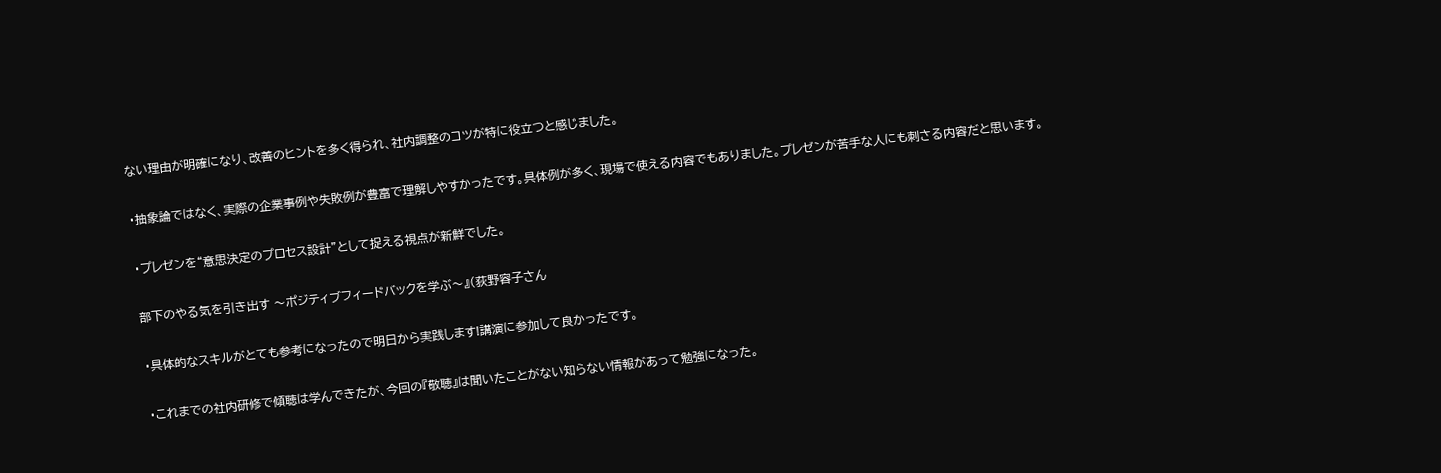ない理由が明確になり、改善のヒントを多く得られ、社内調整のコツが特に役立つと感じました。

・抽象論ではなく、実際の企業事例や失敗例が豊富で理解しやすかったです。具体例が多く、現場で使える内容でもありました。プレゼンが苦手な人にも刺さる内容だと思います。

・プレゼンを“意思決定のプロセス設計”として捉える視点が新鮮でした。

部下のやる気を引き出す 〜ポジティブフィードバックを学ぶ〜』(荻野容子さん

・具体的なスキルがとても参考になったので明日から実践します!講演に参加して良かったです。

・これまでの社内研修で傾聴は学んできたが、今回の『敬聴』は聞いたことがない知らない情報があって勉強になった。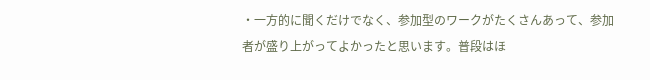・一方的に聞くだけでなく、参加型のワークがたくさんあって、参加者が盛り上がってよかったと思います。普段はほ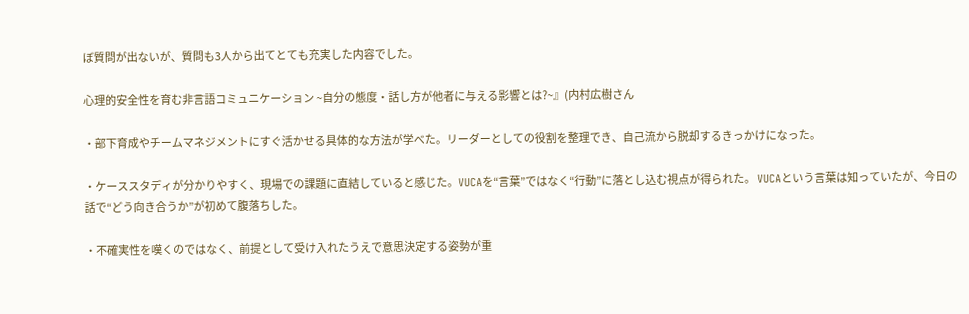ぼ質問が出ないが、質問も3人から出てとても充実した内容でした。

心理的安全性を育む非言語コミュニケーション ~自分の態度・話し方が他者に与える影響とは?~』(内村広樹さん

・部下育成やチームマネジメントにすぐ活かせる具体的な方法が学べた。リーダーとしての役割を整理でき、自己流から脱却するきっかけになった。

・ケーススタディが分かりやすく、現場での課題に直結していると感じた。VUCAを“言葉”ではなく“行動”に落とし込む視点が得られた。 VUCAという言葉は知っていたが、今日の話で“どう向き合うか”が初めて腹落ちした。

・不確実性を嘆くのではなく、前提として受け入れたうえで意思決定する姿勢が重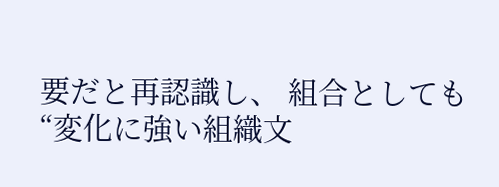要だと再認識し、 組合としても“変化に強い組織文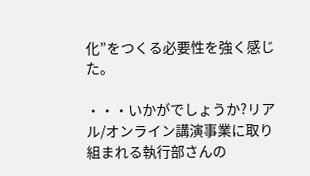化”をつくる必要性を強く感じた。

・・・いかがでしょうか?リアル/オンライン講演事業に取り組まれる執行部さんの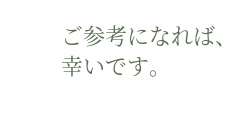ご参考になれば、幸いです。